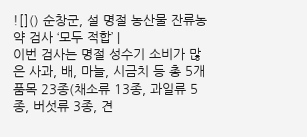![]() 순창군, 설 명절 농산물 잔류농약 검사 ‘모두 적합’ |
이번 검사는 명절 성수기 소비가 많은 사과, 배, 마늘, 시금치 등 총 5개 품목 23종(채소류 13종, 과일류 5종, 버섯류 3종, 견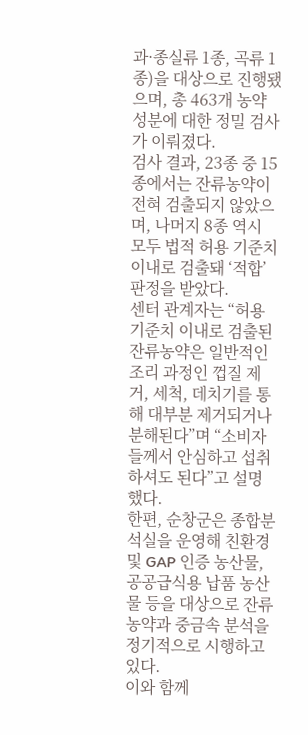과·종실류 1종, 곡류 1종)을 대상으로 진행됐으며, 총 463개 농약 성분에 대한 정밀 검사가 이뤄졌다.
검사 결과, 23종 중 15종에서는 잔류농약이 전혀 검출되지 않았으며, 나머지 8종 역시 모두 법적 허용 기준치 이내로 검출돼 ‘적합’ 판정을 받았다.
센터 관계자는 “허용 기준치 이내로 검출된 잔류농약은 일반적인 조리 과정인 껍질 제거, 세척, 데치기를 통해 대부분 제거되거나 분해된다”며 “소비자들께서 안심하고 섭취하셔도 된다”고 설명했다.
한편, 순창군은 종합분석실을 운영해 친환경 및 GAP 인증 농산물, 공공급식용 납품 농산물 등을 대상으로 잔류농약과 중금속 분석을 정기적으로 시행하고 있다.
이와 함께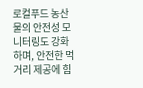로컬푸드 농산물의 안전성 모니터링도 강화하며, 안전한 먹거리 제공에 힘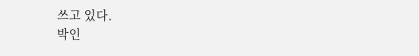쓰고 있다.
박인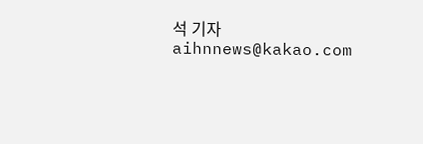석 기자 aihnnews@kakao.com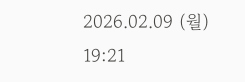2026.02.09 (월) 19:21